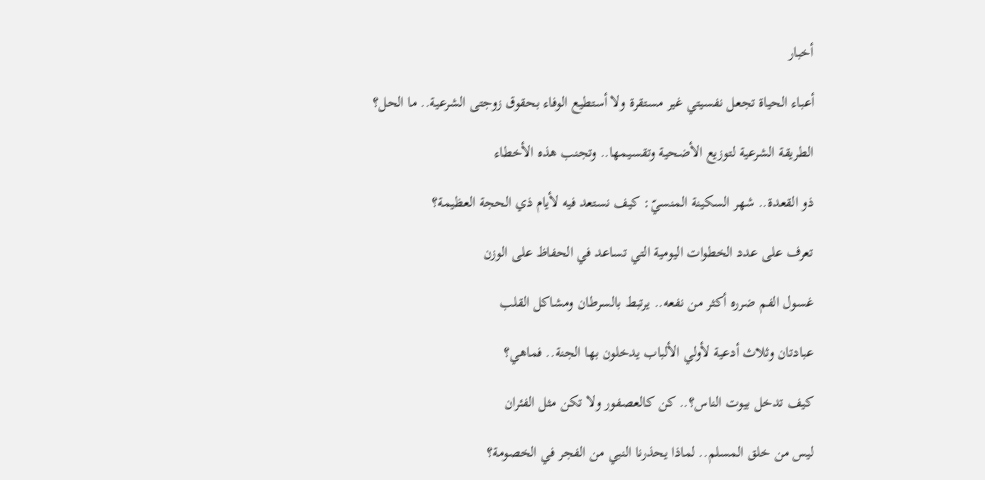أخبار

أعباء الحياة تجعل نفسيتي غير مستقرة ولا أستطيع الوفاء بحقوق زوجتى الشرعية.. ما الحل؟

الطريقة الشرعية لتوزيع الأضحية وتقسيمها.. وتجنب هذه الأخطاء

ذو القعدة.. شهر السكينة المنسيّ: كيف نستعد فيه لأيام ذي الحجة العظيمة؟

تعرف على عدد الخطوات اليومية التي تساعد في الحفاظ على الوزن

غسول الفم ضرره أكثر من نفعه.. يرتبط بالسرطان ومشاكل القلب

عبادتان وثلاث أدعية لأولي الألباب يدخلون بها الجنة.. فماهي؟

كيف تدخل بيوت الناس؟.. كن كالعصفور ولا تكن مثل الفئران

ليس من خلق المسلم.. لماذا يحذرنا النبي من الفجر في الخصومة؟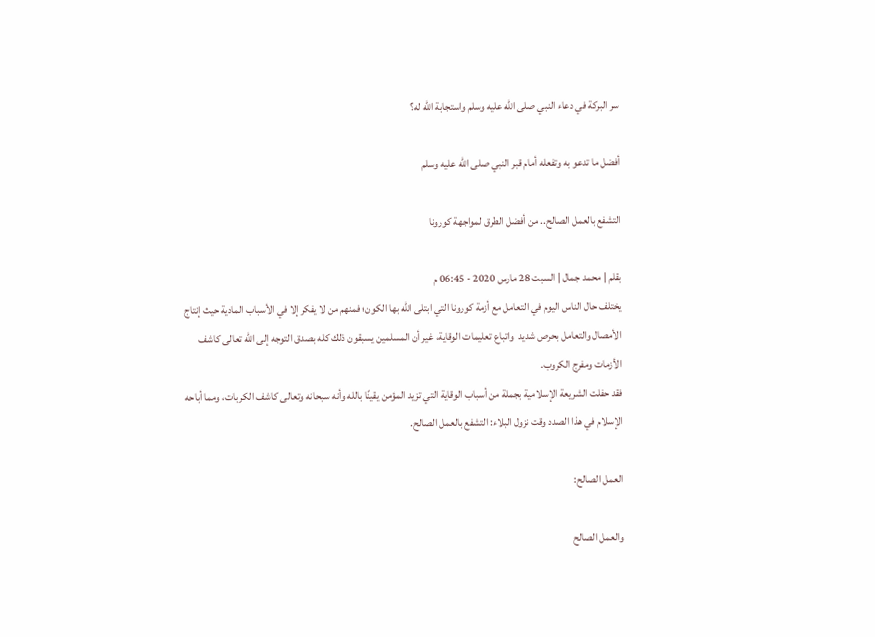سر البركة في دعاء النبي صلى الله عليه وسلم واستجابة الله له؟

أفضل ما تدعو به وتفعله أمام قبر النبي صلى الله عليه وسلم

التشفع بالعمل الصالح.. من أفضل الطرق لمواجهة كورونا

بقلم | محمد جمال | السبت 28 مارس 2020 - 06:45 م
يختلف حال الناس اليوم في التعامل مع أزمة كورونا التي ابتلى الله بها الكون؛ فمنهم من لا يفكر إلا في الأسباب المادية حيث إنتاج الأمصال والتعامل بحرص شديد  واتباع تعليمات الوقاية، غير أن المسلمين يسبقون ذلك كله بصدق التوجه إلى الله تعالى كاشف الأزمات ومفرج الكروب.
فقد حفلت الشريعة الإسلامية بجملة من أسباب الوقاية التي تزيد المؤمن يقينًا بالله وأنه سبحانه وتعالى كاشف الكربات، ومما أباحه الإسلام في هذا الصدد وقت نزول البلاء: التشفع بالعمل الصالح.

العمل الصالح:

والعمل الصالح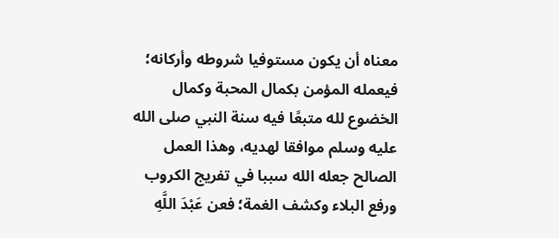معناه أن يكون مستوفيا شروطه وأركانه؛ فيعمله المؤمن بكمال المحبة وكمال الخضوع لله متبعًا فيه سنة النبي صلى الله عليه وسلم موافقا لهديه، وهذا العمل الصالح جعله الله سببا في تفريج الكروب ورفع البلاء وكشف الغمة؛ فعن عَبْدَ اللَّهِ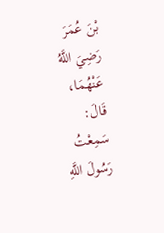بْنَ عُمَرَ رَضِيَ اللَّهُ عَنْهُمَا، قَالَ: سَمِعْتُ رَسُولَ اللَّهِ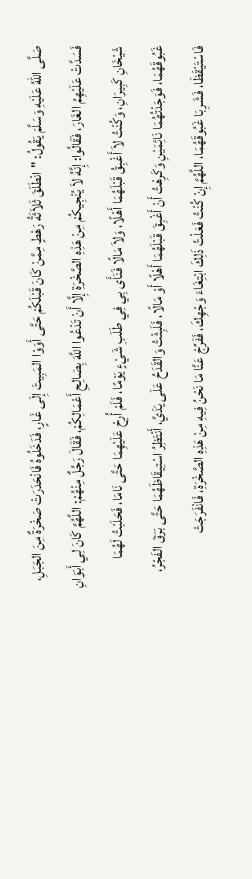صَلَّى اللهُ عَلَيْهِ وَسَلَّمَ يَقُولُ: "انْطَلَقَ ثَلاَثَةُ رَهْطٍ مِمَّنْ كَانَ قَبْلَكُمْ حَتَّى أَوَوْا المَبِيتَ إِلَى غَارٍ، فَدَخَلُوهُ فَانْحَدَرَتْ صَخْرَةٌ مِنَ الجَبَلِ، فَسَدَّتْ عَلَيْهِمُ الغَارَ، فَقَالُوا: إِنَّهُ لاَ يُنْجِيكُمْ مِنْ هَذِهِ الصَّخْرَةِ إِلَّا أَنْ تَدْعُوا اللَّهَ بِصَالِحِ أَعْمَالِكُمْ، فَقَالَ رَجُلٌ مِنْهُمْ: اللَّهُمَّ كَانَ لِي أَبَوَانِ شَيْخَانِ كَبِيرَانِ، وَكُنْتُ لاَ أَغْبِقُ قَبْلَهُمَا أَهْلًا، وَلاَ مَالًا فَنَأَى بِي فِي طَلَبِ شَيْءٍ يَوْمًا، فَلَمْ أُرِحْ عَلَيْهِمَا حَتَّى نَامَا، فَحَلَبْتُ لَهُمَا غَبُوقَهُمَا، فَوَجَدْتُهُمَا نَائِمَيْنِ وَكَرِهْتُ أَنْ أَغْبِقَ قَبْلَهُمَا أَهْلًا أَوْ مَالًا، فَلَبِثْتُ وَالقَدَحُ عَلَى يَدَيَّ، أَنْتَظِرُ اسْتِيقَاظَهُمَا حَتَّى بَرَقَ الفَجْرُ، فَاسْتَيْقَظَا، فَشَرِبَا غَبُوقَهُمَا، اللَّهُمَّ إِنْ كُنْتُ فَعَلْتُ ذَلِكَ ابْتِغَاءَ وَجْهِكَ، فَفَرِّجْ عَنَّا مَا نَحْنُ فِيهِ مِنْ هَذِهِ الصَّخْرَةِ، فَانْفَرَجَتْ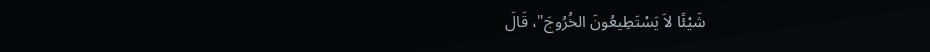شَيْئًا لاَ يَسْتَطِيعُونَ الخُرُوجَ"، قَالَ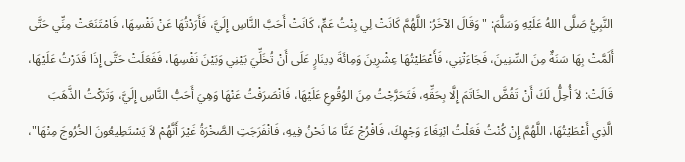النَّبِيُّ صَلَّى اللهُ عَلَيْهِ وَسَلَّمَ: "وَقَالَ الآخَرُ: اللَّهُمَّ كَانَتْ لِي بِنْتُ عَمٍّ، كَانَتْ أَحَبَّ النَّاسِ إِلَيَّ، فَأَرَدْتُهَا عَنْ نَفْسِهَا، فَامْتَنَعَتْ مِنِّي حَتَّى أَلَمَّتْ بِهَا سَنَةٌ مِنَ السِّنِينَ، فَجَاءَتْنِي، فَأَعْطَيْتُهَا عِشْرِينَ وَمِائَةَ دِينَارٍ عَلَى أَنْ تُخَلِّيَ بَيْنِي وَبَيْنَ نَفْسِهَا، فَفَعَلَتْ حَتَّى إِذَا قَدَرْتُ عَلَيْهَا، قَالَتْ: لاَ أُحِلُّ لَكَ أَنْ تَفُضَّ الخَاتَمَ إِلَّا بِحَقِّهِ، فَتَحَرَّجْتُ مِنَ الوُقُوعِ عَلَيْهَا، فَانْصَرَفْتُ عَنْهَا وَهِيَ أَحَبُّ النَّاسِ إِلَيَّ، وَتَرَكْتُ الذَّهَبَ الَّذِي أَعْطَيْتُهَا، اللَّهُمَّ إِنْ كُنْتُ فَعَلْتُ ابْتِغَاءَ وَجْهِكَ، فَافْرُجْ عَنَّا مَا نَحْنُ فِيهِ، فَانْفَرَجَتِ الصَّخْرَةُ غَيْرَ أَنَّهُمْ لاَ يَسْتَطِيعُونَ الخُرُوجَ مِنْهَا"،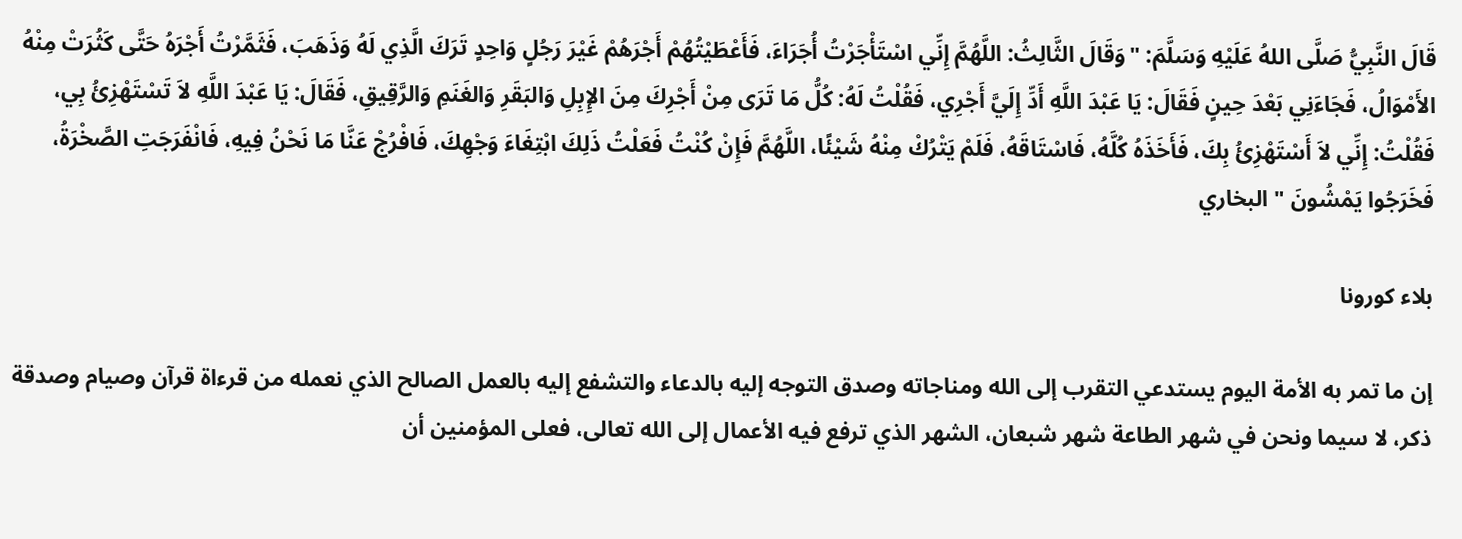قَالَ النَّبِيُّ صَلَّى اللهُ عَلَيْهِ وَسَلَّمَ: "وَقَالَ الثَّالِثُ: اللَّهُمَّ إِنِّي اسْتَأْجَرْتُ أُجَرَاءَ، فَأَعْطَيْتُهُمْ أَجْرَهُمْ غَيْرَ رَجُلٍ وَاحِدٍ تَرَكَ الَّذِي لَهُ وَذَهَبَ، فَثَمَّرْتُ أَجْرَهُ حَتَّى كَثُرَتْ مِنْهُ الأَمْوَالُ، فَجَاءَنِي بَعْدَ حِينٍ فَقَالَ: يَا عَبْدَ اللَّهِ أَدِّ إِلَيَّ أَجْرِي، فَقُلْتُ لَهُ: كُلُّ مَا تَرَى مِنْ أَجْرِكَ مِنَ الإِبِلِ وَالبَقَرِ وَالغَنَمِ وَالرَّقِيقِ، فَقَالَ: يَا عَبْدَ اللَّهِ لاَ تَسْتَهْزِئُ بِي، فَقُلْتُ: إِنِّي لاَ أَسْتَهْزِئُ بِكَ، فَأَخَذَهُ كُلَّهُ، فَاسْتَاقَهُ، فَلَمْ يَتْرُكْ مِنْهُ شَيْئًا، اللَّهُمَّ فَإِنْ كُنْتُ فَعَلْتُ ذَلِكَ ابْتِغَاءَ وَجْهِكَ، فَافْرُجْ عَنَّا مَا نَحْنُ فِيهِ، فَانْفَرَجَتِ الصَّخْرَةُ، فَخَرَجُوا يَمْشُونَ " البخاري

بلاء كورونا

إن ما تمر به الأمة اليوم يستدعي التقرب إلى الله ومناجاته وصدق التوجه إليه بالدعاء والتشفع إليه بالعمل الصالح الذي نعمله من قرءاة قرآن وصيام وصدقة ذكر، لا سيما ونحن في شهر الطاعة شهر شبعان، الشهر الذي ترفع فيه الأعمال إلى الله تعالى، فعلى المؤمنين أن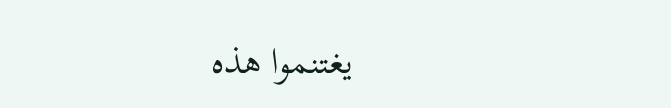يغتنموا هذه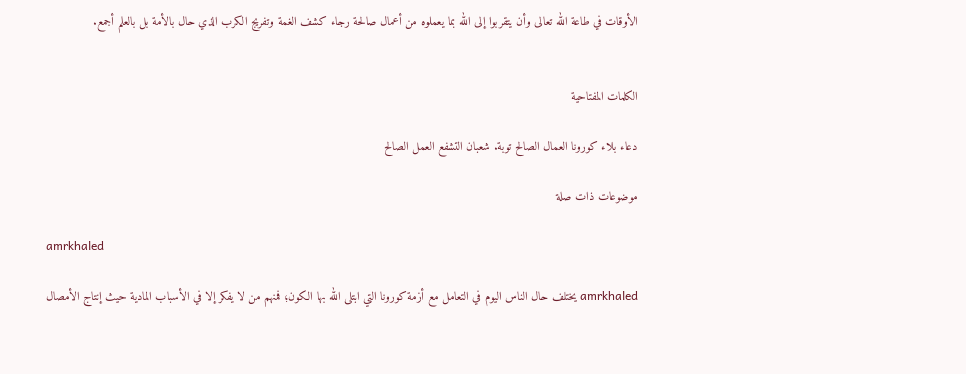الأوقات في طاعة الله تعالى وأن يتقربوا إلى الله بما يعملوه من أعمال صالحة رجاء كشف الغمة وتفريج الكرب الذي حال بالأمة بل بالعلم أجمع.


الكلمات المفتاحية

دعاء بلاء كورونا العمال الصالح توبة. شعبان التشفع العمل الصالح

موضوعات ذات صلة

amrkhaled

amrkhaled يختلف حال الناس اليوم في التعامل مع أزمة كورونا التي ابتلى الله بها الكون؛ فمنهم من لا يفكر إلا في الأسباب المادية حيث إنتاج الأمصال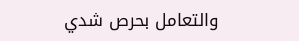والتعامل بحرص شدي